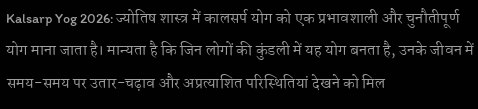Kalsarp Yog 2026: ज्योतिष शास्त्र में कालसर्प योग को एक प्रभावशाली और चुनौतीपूर्ण योग माना जाता है। मान्यता है कि जिन लोगों की कुंडली में यह योग बनता है, उनके जीवन में समय-समय पर उतार-चढ़ाव और अप्रत्याशित परिस्थितियां देखने को मिल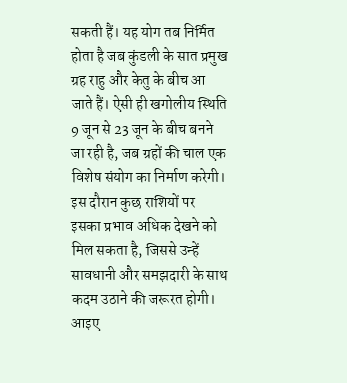सकती हैं। यह योग तब निर्मित होता है जब कुंडली के सात प्रमुख ग्रह राहु और केतु के बीच आ जाते हैं। ऐसी ही खगोलीय स्थिति 9 जून से 23 जून के बीच बनने जा रही है, जब ग्रहों की चाल एक विशेष संयोग का निर्माण करेगी। इस दौरान कुछ राशियों पर इसका प्रभाव अधिक देखने को मिल सकता है, जिससे उन्हें सावधानी और समझदारी के साथ कदम उठाने की जरूरत होगी। आइए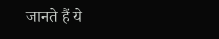जानते हैं ये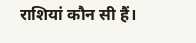राशियां कौन सी हैं।